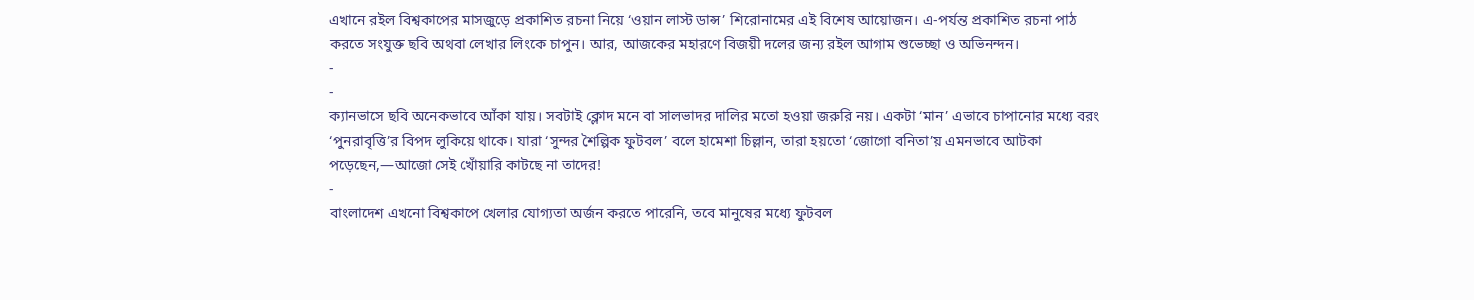এখানে রইল বিশ্বকাপের মাসজুড়ে প্রকাশিত রচনা নিয়ে ‘ওয়ান লাস্ট ডান্স’ শিরোনামের এই বিশেষ আয়োজন। এ-পর্যন্ত প্রকাশিত রচনা পাঠ করতে সংযুক্ত ছবি অথবা লেখার লিংকে চাপুন। আর, আজকের মহারণে বিজয়ী দলের জন্য রইল আগাম শুভেচ্ছা ও অভিনন্দন।
-
-
ক্যানভাসে ছবি অনেকভাবে আঁকা যায়। সবটাই ক্লোদ মনে বা সালভাদর দালির মতো হওয়া জরুরি নয়। একটা ‘মান’ এভাবে চাপানোর মধ্যে বরং ‘পুনরাবৃত্তি’র বিপদ লুকিয়ে থাকে। যারা ‘সুন্দর শৈল্পিক ফুটবল’ বলে হামেশা চিল্লান, তারা হয়তো ‘জোগো বনিতা’য় এমনভাবে আটকা পড়েছেন,—আজো সেই খোঁয়ারি কাটছে না তাদের!
-
বাংলাদেশ এখনো বিশ্বকাপে খেলার যোগ্যতা অর্জন করতে পারেনি, তবে মানুষের মধ্যে ফুটবল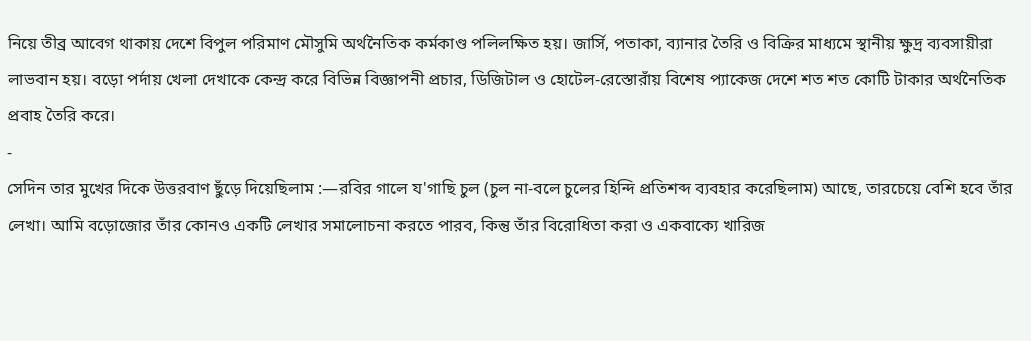নিয়ে তীব্র আবেগ থাকায় দেশে বিপুল পরিমাণ মৌসুমি অর্থনৈতিক কর্মকাণ্ড পলিলক্ষিত হয়। জার্সি, পতাকা, ব্যানার তৈরি ও বিক্রির মাধ্যমে স্থানীয় ক্ষুদ্র ব্যবসায়ীরা লাভবান হয়। বড়ো পর্দায় খেলা দেখাকে কেন্দ্র করে বিভিন্ন বিজ্ঞাপনী প্রচার, ডিজিটাল ও হোটেল-রেস্তোরাঁয় বিশেষ প্যাকেজ দেশে শত শত কোটি টাকার অর্থনৈতিক প্রবাহ তৈরি করে।
-
সেদিন তার মুখের দিকে উত্তরবাণ ছুঁড়ে দিয়েছিলাম :—রবির গালে য'গাছি চুল (চুল না-বলে চুলের হিন্দি প্রতিশব্দ ব্যবহার করেছিলাম) আছে, তারচেয়ে বেশি হবে তাঁর লেখা। আমি বড়োজোর তাঁর কোনও একটি লেখার সমালোচনা করতে পারব, কিন্তু তাঁর বিরোধিতা করা ও একবাক্যে খারিজ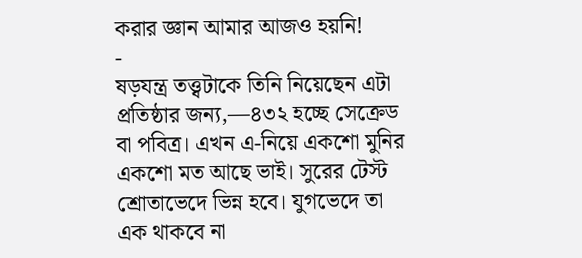করার জ্ঞান আমার আজও হয়নি!
-
ষড়যন্ত্র তত্ত্বটাকে তিনি নিয়েছেন এটা প্রতিষ্ঠার জন্য,—৪৩২ হচ্ছে সেক্রেড বা পবিত্র। এখন এ-নিয়ে একশো মুনির একশো মত আছে ভাই। সুরের টেস্ট শ্রোতাভেদে ভিন্ন হবে। যুগভেদে তা এক থাকবে না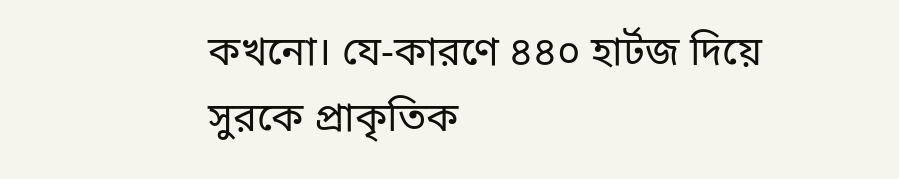কখনো। যে-কারণে ৪৪০ হার্টজ দিয়ে সুরকে প্রাকৃতিক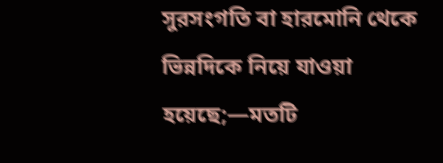সুরসংগতি বা হারমোনি থেকে ভিন্নদিকে নিয়ে যাওয়া হয়েছে;—মতটি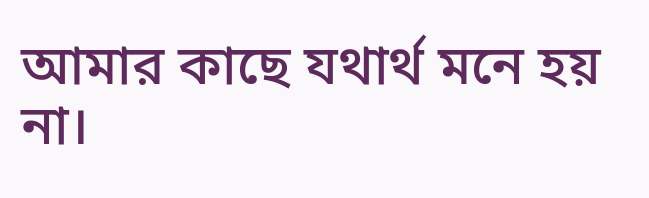আমার কাছে যথার্থ মনে হয় না।